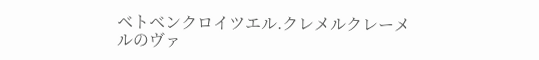ベトベンクロイツエル.クレメルクレーメルのヴァ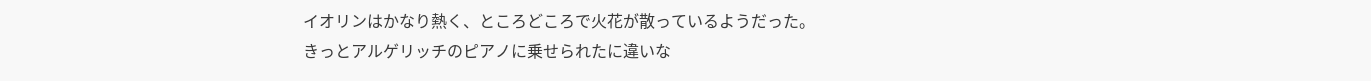イオリンはかなり熱く、ところどころで火花が散っているようだった。
きっとアルゲリッチのピアノに乗せられたに違いな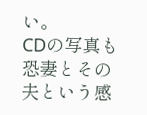い。
CDの写真も恐妻とその夫という感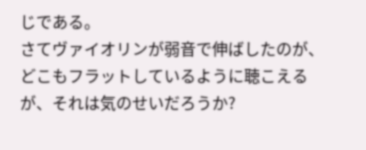じである。
さてヴァイオリンが弱音で伸ばしたのが、どこもフラットしているように聴こえるが、それは気のせいだろうか?